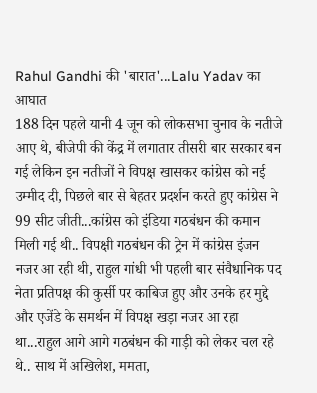Rahul Gandhi की 'बारात'...Lalu Yadav का आघात
188 दिन पहले यानी 4 जून को लोकसभा चुनाव के नतीजे आए थे, बीजेपी की केंद्र में लगातार तीसरी बार सरकार बन गई लेकिन इन नतीजों ने विपक्ष खासकर कांग्रेस को नई उम्मीद दी, पिछले बार से बेहतर प्रदर्शन करते हुए कांग्रेस ने 99 सीट जीती...कांग्रेस को इंडिया गठबंधन की कमान मिली गई थी.. विपक्षी गठबंधन की ट्रेन में कांग्रेस इंजन नजर आ रही थी, राहुल गांधी भी पहली बार संवैधानिक पद नेता प्रतिपक्ष की कुर्सी पर काबिज हुए और उनके हर मुद्दे और एजेंडे के समर्थन में विपक्ष खड़ा नजर आ रहा था...राहुल आगे आगे गठबंधन की गाड़ी को लेकर चल रहे थे.. साथ में अखिलेश, ममता,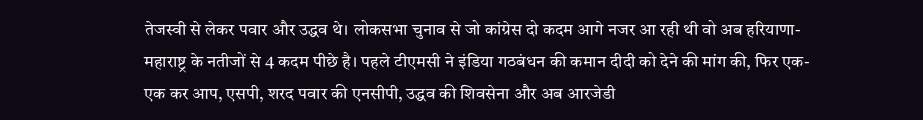तेजस्वी से लेकर पवार और उद्धव थे। लोकसभा चुनाव से जो कांग्रेस दो कदम आगे नजर आ रही थी वो अब हरियाणा-महाराष्ट्र के नतीजों से 4 कदम पीछे है। पहले टीएमसी ने इंडिया गठबंधन की कमान दीदी को देने की मांग की, फिर एक-एक कर आप, एसपी, शरद पवार की एनसीपी, उद्धव की शिवसेना और अब आरजेडी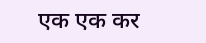एक एक कर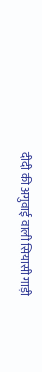दीदी की अगुवाई वाली सियासी गाड़ी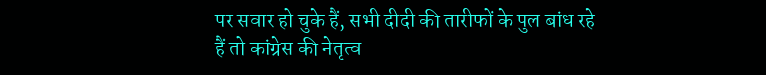पर सवार हो चुके हैं, सभी दीदी की तारीफों के पुल बांध रहे हैं तो कांग्रेस की नेतृत्व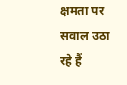क्षमता पर सवाल उठा रहे हैं